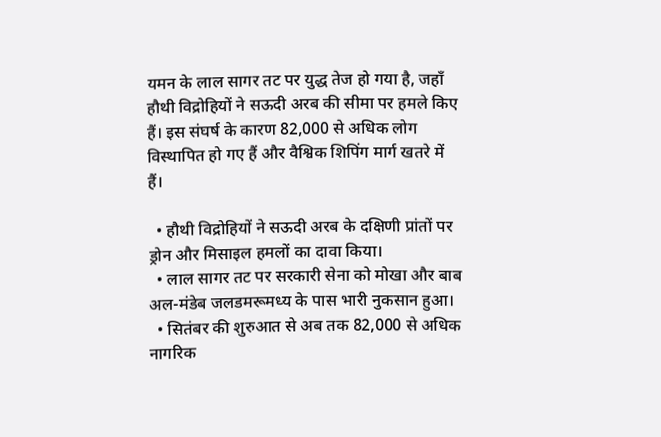यमन के लाल सागर तट पर युद्ध तेज हो गया है, जहाँ हौथी विद्रोहियों ने सऊदी अरब की सीमा पर हमले किए हैं। इस संघर्ष के कारण 82,000 से अधिक लोग विस्थापित हो गए हैं और वैश्विक शिपिंग मार्ग खतरे में हैं।

  • हौथी विद्रोहियों ने सऊदी अरब के दक्षिणी प्रांतों पर ड्रोन और मिसाइल हमलों का दावा किया।
  • लाल सागर तट पर सरकारी सेना को मोखा और बाब अल-मंडेब जलडमरूमध्य के पास भारी नुकसान हुआ।
  • सितंबर की शुरुआत से अब तक 82,000 से अधिक नागरिक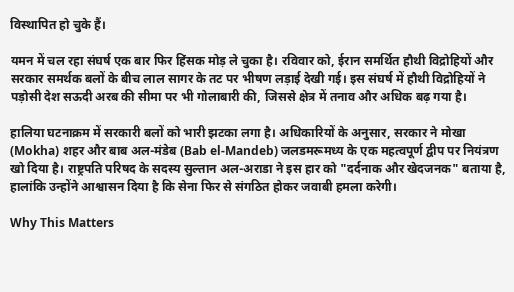विस्थापित हो चुके हैं।

यमन में चल रहा संघर्ष एक बार फिर हिंसक मोड़ ले चुका है। रविवार को, ईरान समर्थित हौथी विद्रोहियों और सरकार समर्थक बलों के बीच लाल सागर के तट पर भीषण लड़ाई देखी गई। इस संघर्ष में हौथी विद्रोहियों ने पड़ोसी देश सऊदी अरब की सीमा पर भी गोलाबारी की, जिससे क्षेत्र में तनाव और अधिक बढ़ गया है।

हालिया घटनाक्रम में सरकारी बलों को भारी झटका लगा है। अधिकारियों के अनुसार, सरकार ने मोखा (Mokha) शहर और बाब अल-मंडेब (Bab el-Mandeb) जलडमरूमध्य के एक महत्वपूर्ण द्वीप पर नियंत्रण खो दिया है। राष्ट्रपति परिषद के सदस्य सुल्तान अल-अराडा ने इस हार को "दर्दनाक और खेदजनक" बताया है, हालांकि उन्होंने आश्वासन दिया है कि सेना फिर से संगठित होकर जवाबी हमला करेगी।

Why This Matters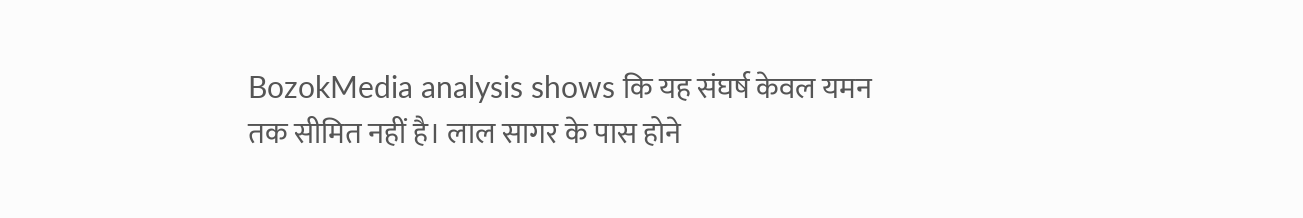BozokMedia analysis shows कि यह संघर्ष केवल यमन तक सीमित नहीं है। लाल सागर के पास होने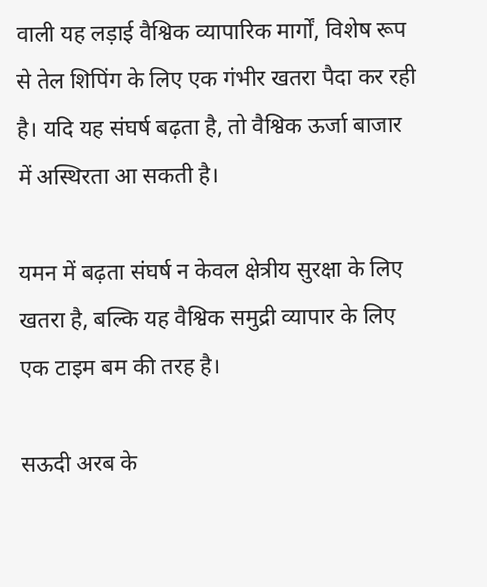वाली यह लड़ाई वैश्विक व्यापारिक मार्गों, विशेष रूप से तेल शिपिंग के लिए एक गंभीर खतरा पैदा कर रही है। यदि यह संघर्ष बढ़ता है, तो वैश्विक ऊर्जा बाजार में अस्थिरता आ सकती है।

यमन में बढ़ता संघर्ष न केवल क्षेत्रीय सुरक्षा के लिए खतरा है, बल्कि यह वैश्विक समुद्री व्यापार के लिए एक टाइम बम की तरह है।

सऊदी अरब के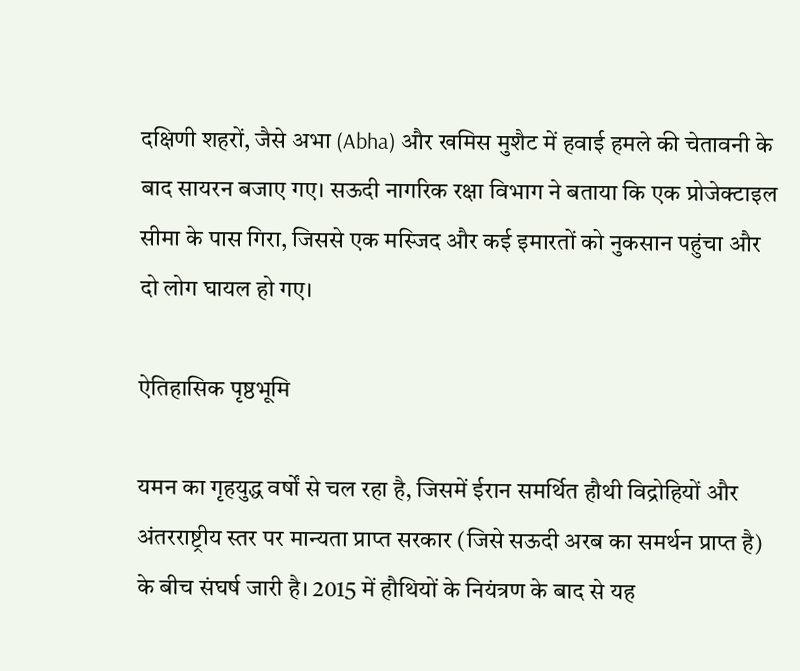दक्षिणी शहरों, जैसे अभा (Abha) और खमिस मुशैट में हवाई हमले की चेतावनी के बाद सायरन बजाए गए। सऊदी नागरिक रक्षा विभाग ने बताया कि एक प्रोजेक्टाइल सीमा के पास गिरा, जिससे एक मस्जिद और कई इमारतों को नुकसान पहुंचा और दो लोग घायल हो गए।

ऐतिहासिक पृष्ठभूमि

यमन का गृहयुद्ध वर्षों से चल रहा है, जिसमें ईरान समर्थित हौथी विद्रोहियों और अंतरराष्ट्रीय स्तर पर मान्यता प्राप्त सरकार (जिसे सऊदी अरब का समर्थन प्राप्त है) के बीच संघर्ष जारी है। 2015 में हौथियों के नियंत्रण के बाद से यह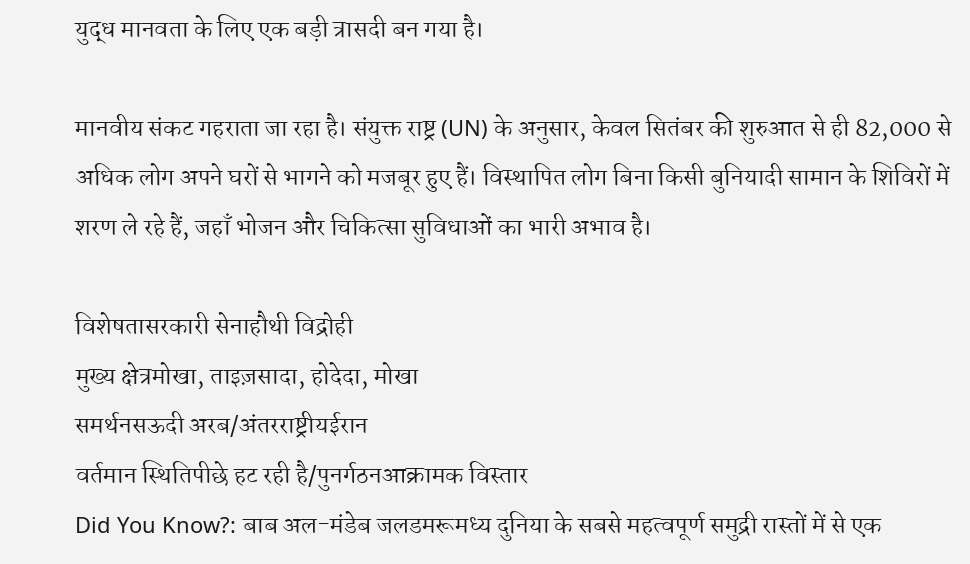युद्ध मानवता के लिए एक बड़ी त्रासदी बन गया है।

मानवीय संकट गहराता जा रहा है। संयुक्त राष्ट्र (UN) के अनुसार, केवल सितंबर की शुरुआत से ही 82,000 से अधिक लोग अपने घरों से भागने को मजबूर हुए हैं। विस्थापित लोग बिना किसी बुनियादी सामान के शिविरों में शरण ले रहे हैं, जहाँ भोजन और चिकित्सा सुविधाओं का भारी अभाव है।

विशेषतासरकारी सेनाहौथी विद्रोही
मुख्य क्षेत्रमोखा, ताइज़सादा, होदेदा, मोखा
समर्थनसऊदी अरब/अंतरराष्ट्रीयईरान
वर्तमान स्थितिपीछे हट रही है/पुनर्गठनआक्रामक विस्तार
Did You Know?: बाब अल-मंडेब जलडमरूमध्य दुनिया के सबसे महत्वपूर्ण समुद्री रास्तों में से एक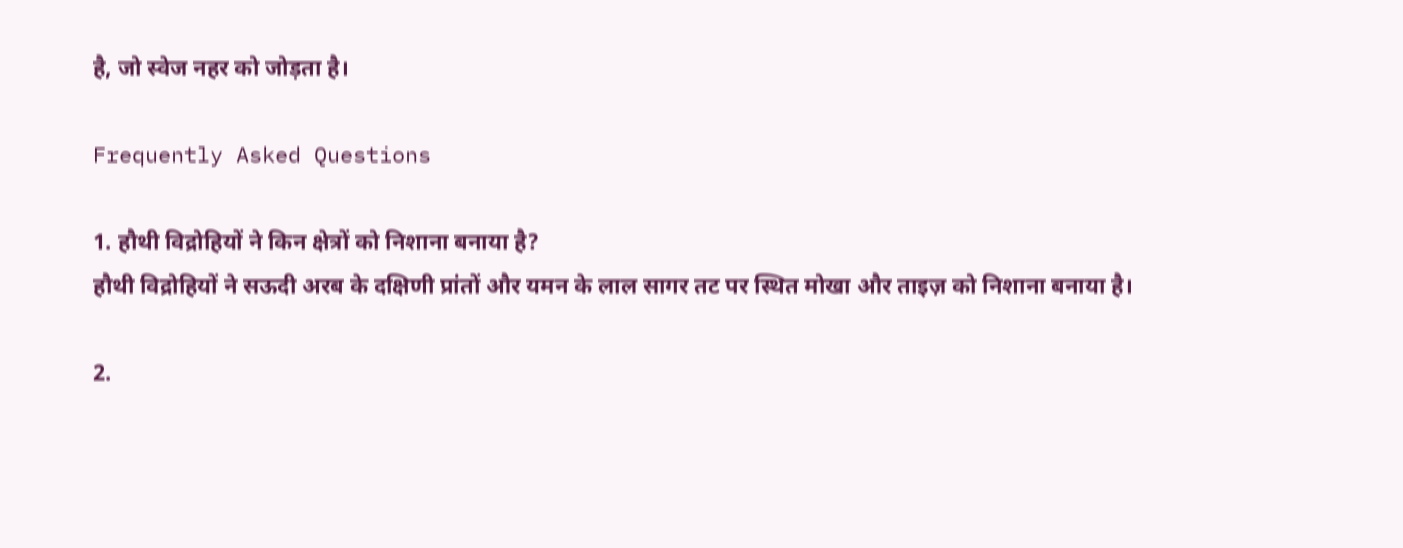है, जो स्वेज नहर को जोड़ता है।

Frequently Asked Questions

1. हौथी विद्रोहियों ने किन क्षेत्रों को निशाना बनाया है?
हौथी विद्रोहियों ने सऊदी अरब के दक्षिणी प्रांतों और यमन के लाल सागर तट पर स्थित मोखा और ताइज़ को निशाना बनाया है।

2.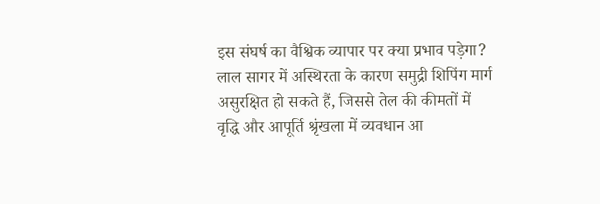इस संघर्ष का वैश्विक व्यापार पर क्या प्रभाव पड़ेगा?
लाल सागर में अस्थिरता के कारण समुद्री शिपिंग मार्ग असुरक्षित हो सकते हैं, जिससे तेल की कीमतों में वृद्धि और आपूर्ति श्रृंखला में व्यवधान आ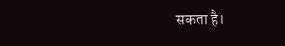सकता है।